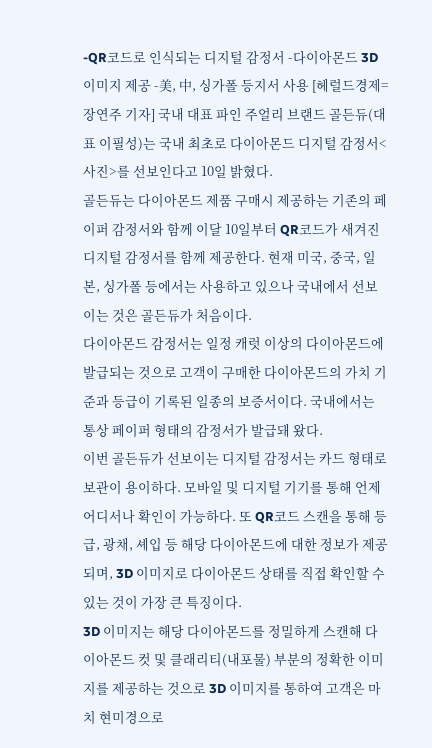-QR코드로 인식되는 디지털 감정서 -다이아몬드 3D 이미지 제공 -美, 中, 싱가폴 등지서 사용 [헤럴드경제=장연주 기자] 국내 대표 파인 주얼리 브랜드 골든듀(대표 이필성)는 국내 최초로 다이아몬드 디지털 감정서<사진>를 선보인다고 10일 밝혔다.
골든듀는 다이아몬드 제품 구매시 제공하는 기존의 페이퍼 감정서와 함께 이달 10일부터 QR코드가 새겨진 디지털 감정서를 함께 제공한다. 현재 미국, 중국, 일본, 싱가폴 등에서는 사용하고 있으나 국내에서 선보이는 것은 골든듀가 처음이다.
다이아몬드 감정서는 일정 캐럿 이상의 다이아몬드에 발급되는 것으로 고객이 구매한 다이아몬드의 가치 기준과 등급이 기록된 일종의 보증서이다. 국내에서는 통상 페이퍼 형태의 감정서가 발급돼 왔다.
이번 골든듀가 선보이는 디지털 감정서는 카드 형태로 보관이 용이하다. 모바일 및 디지털 기기를 통해 언제 어디서나 확인이 가능하다. 또 QR코드 스캔을 통해 등급, 광채, 셰입 등 해당 다이아몬드에 대한 정보가 제공되며, 3D 이미지로 다이아몬드 상태를 직접 확인할 수 있는 것이 가장 큰 특징이다.
3D 이미지는 해당 다이아몬드를 정밀하게 스캔해 다이아몬드 컷 및 클래리티(내포물) 부분의 정확한 이미지를 제공하는 것으로 3D 이미지를 통하여 고객은 마치 현미경으로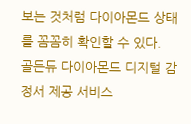보는 것처럼 다이아몬드 상태를 꼼꼼히 확인할 수 있다.
골든듀 다이아몬드 디지털 감정서 제공 서비스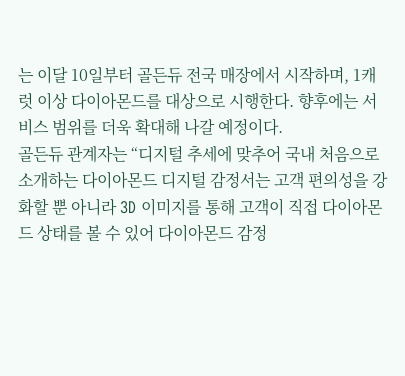는 이달 10일부터 골든듀 전국 매장에서 시작하며, 1캐럿 이상 다이아몬드를 대상으로 시행한다. 향후에는 서비스 범위를 더욱 확대해 나갈 예정이다.
골든듀 관계자는 “디지털 추세에 맞추어 국내 처음으로 소개하는 다이아몬드 디지털 감정서는 고객 편의성을 강화할 뿐 아니라 3D 이미지를 통해 고객이 직접 다이아몬드 상태를 볼 수 있어 다이아몬드 감정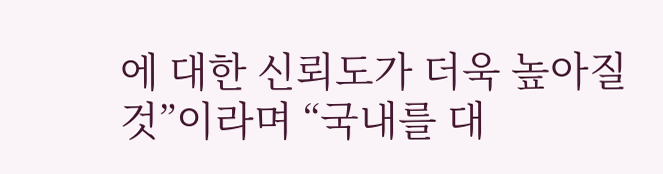에 대한 신뢰도가 더욱 높아질 것”이라며 “국내를 대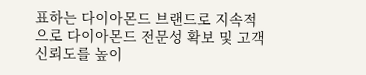표하는 다이아몬드 브랜드로 지속적으로 다이아몬드 전문성 확보 및 고객 신뢰도를 높이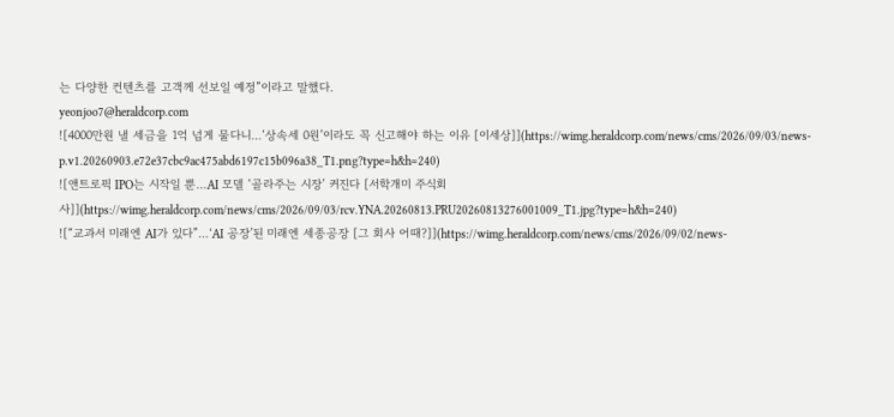는 다양한 컨텐츠를 고객께 선보일 예정”이라고 말했다.
yeonjoo7@heraldcorp.com
![4000만원 낼 세금을 1억 넘게 물다니…‘상속세 0원’이라도 꼭 신고해야 하는 이유 [이세상]](https://wimg.heraldcorp.com/news/cms/2026/09/03/news-p.v1.20260903.e72e37cbc9ac475abd6197c15b096a38_T1.png?type=h&h=240)
![앤트로픽 IPO는 시작일 뿐…AI 모델 ‘골라주는 시장’ 커진다 [서학개미 주식회사]](https://wimg.heraldcorp.com/news/cms/2026/09/03/rcv.YNA.20260813.PRU20260813276001009_T1.jpg?type=h&h=240)
![“교과서 미래엔 AI가 있다”…‘AI 공장’된 미래엔 세종공장 [그 회사 어때?]](https://wimg.heraldcorp.com/news/cms/2026/09/02/news-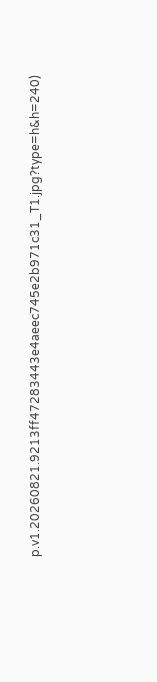p.v1.20260821.9213ff47283443e4aeec745e2b971c31_T1.jpg?type=h&h=240)